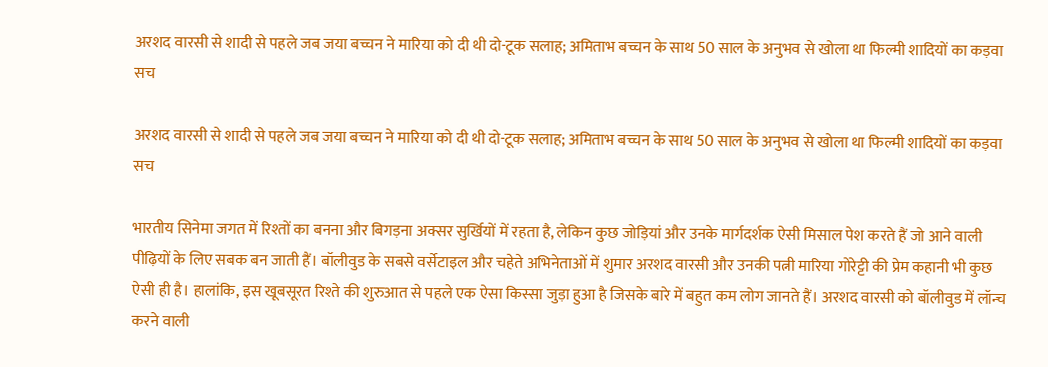अरशद वारसी से शादी से पहले जब जया बच्चन ने मारिया को दी थी दो-टूक सलाह; अमिताभ बच्चन के साथ 50 साल के अनुभव से खोला था फिल्मी शादियों का कड़वा सच

अरशद वारसी से शादी से पहले जब जया बच्चन ने मारिया को दी थी दो-टूक सलाह; अमिताभ बच्चन के साथ 50 साल के अनुभव से खोला था फिल्मी शादियों का कड़वा सच

भारतीय सिनेमा जगत में रिश्तों का बनना और बिगड़ना अक्सर सुर्खियों में रहता है, लेकिन कुछ जोड़ियां और उनके मार्गदर्शक ऐसी मिसाल पेश करते हैं जो आने वाली पीढ़ियों के लिए सबक बन जाती हैं। बॉलीवुड के सबसे वर्सेटाइल और चहेते अभिनेताओं में शुमार अरशद वारसी और उनकी पत्नी मारिया गोरेट्टी की प्रेम कहानी भी कुछ ऐसी ही है। हालांकि, इस खूबसूरत रिश्ते की शुरुआत से पहले एक ऐसा किस्सा जुड़ा हुआ है जिसके बारे में बहुत कम लोग जानते हैं। अरशद वारसी को बॉलीवुड में लॉन्च करने वाली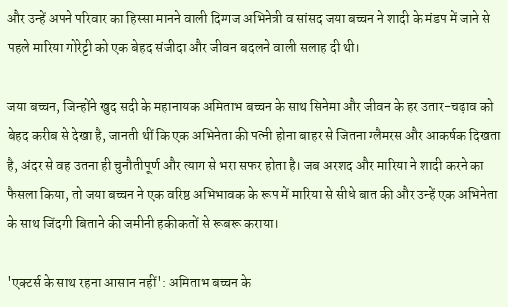और उन्हें अपने परिवार का हिस्सा मानने वाली दिग्गज अभिनेत्री व सांसद जया बच्चन ने शादी के मंडप में जाने से पहले मारिया गोरेट्टी को एक बेहद संजीदा और जीवन बदलने वाली सलाह दी थी।

जया बच्चन, जिन्होंने खुद सदी के महानायक अमिताभ बच्चन के साथ सिनेमा और जीवन के हर उतार-चढ़ाव को बेहद करीब से देखा है, जानती थीं कि एक अभिनेता की पत्नी होना बाहर से जितना ग्लैमरस और आकर्षक दिखता है, अंदर से वह उतना ही चुनौतीपूर्ण और त्याग से भरा सफर होता है। जब अरशद और मारिया ने शादी करने का फैसला किया, तो जया बच्चन ने एक वरिष्ठ अभिभावक के रूप में मारिया से सीधे बात की और उन्हें एक अभिनेता के साथ जिंदगी बिताने की जमीनी हकीकतों से रूबरू कराया।

'एक्टर्स के साथ रहना आसान नहीं': अमिताभ बच्चन के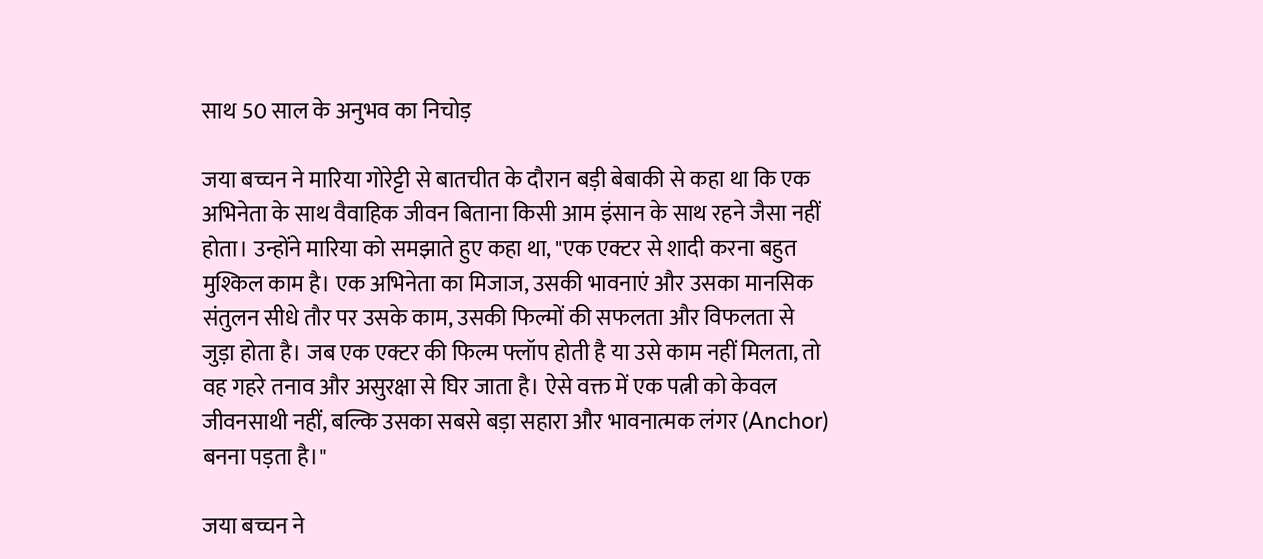साथ 50 साल के अनुभव का निचोड़

जया बच्चन ने मारिया गोरेट्टी से बातचीत के दौरान बड़ी बेबाकी से कहा था कि एक अभिनेता के साथ वैवाहिक जीवन बिताना किसी आम इंसान के साथ रहने जैसा नहीं होता। उन्होंने मारिया को समझाते हुए कहा था, "एक एक्टर से शादी करना बहुत मुश्किल काम है। एक अभिनेता का मिजाज, उसकी भावनाएं और उसका मानसिक संतुलन सीधे तौर पर उसके काम, उसकी फिल्मों की सफलता और विफलता से जुड़ा होता है। जब एक एक्टर की फिल्म फ्लॉप होती है या उसे काम नहीं मिलता, तो वह गहरे तनाव और असुरक्षा से घिर जाता है। ऐसे वक्त में एक पत्नी को केवल जीवनसाथी नहीं, बल्कि उसका सबसे बड़ा सहारा और भावनात्मक लंगर (Anchor) बनना पड़ता है।"

जया बच्चन ने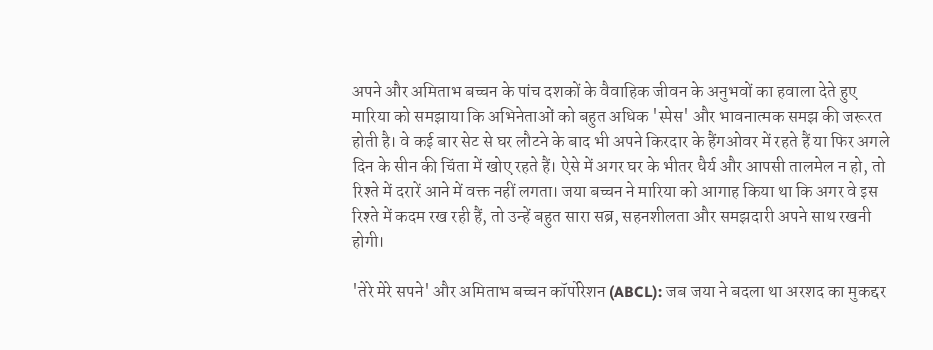अपने और अमिताभ बच्चन के पांच दशकों के वैवाहिक जीवन के अनुभवों का हवाला देते हुए मारिया को समझाया कि अभिनेताओं को बहुत अधिक 'स्पेस' और भावनात्मक समझ की जरूरत होती है। वे कई बार सेट से घर लौटने के बाद भी अपने किरदार के हैंगओवर में रहते हैं या फिर अगले दिन के सीन की चिंता में खोए रहते हैं। ऐसे में अगर घर के भीतर धैर्य और आपसी तालमेल न हो, तो रिश्ते में दरारें आने में वक्त नहीं लगता। जया बच्चन ने मारिया को आगाह किया था कि अगर वे इस रिश्ते में कदम रख रही हैं, तो उन्हें बहुत सारा सब्र, सहनशीलता और समझदारी अपने साथ रखनी होगी।

'तेरे मेरे सपने' और अमिताभ बच्चन कॉर्पोरेशन (ABCL): जब जया ने बदला था अरशद का मुकद्दर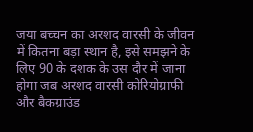जया बच्चन का अरशद वारसी के जीवन में कितना बड़ा स्थान है, इसे समझने के लिए 90 के दशक के उस दौर में जाना होगा जब अरशद वारसी कोरियोग्राफी और बैकग्राउंड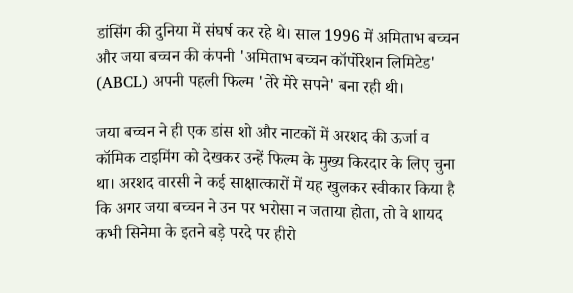डांसिंग की दुनिया में संघर्ष कर रहे थे। साल 1996 में अमिताभ बच्चन और जया बच्चन की कंपनी 'अमिताभ बच्चन कॉर्पोरेशन लिमिटेड' (ABCL) अपनी पहली फिल्म 'तेरे मेरे सपने' बना रही थी।

जया बच्चन ने ही एक डांस शो और नाटकों में अरशद की ऊर्जा व कॉमिक टाइमिंग को देखकर उन्हें फिल्म के मुख्य किरदार के लिए चुना था। अरशद वारसी ने कई साक्षात्कारों में यह खुलकर स्वीकार किया है कि अगर जया बच्चन ने उन पर भरोसा न जताया होता, तो वे शायद कभी सिनेमा के इतने बड़े परदे पर हीरो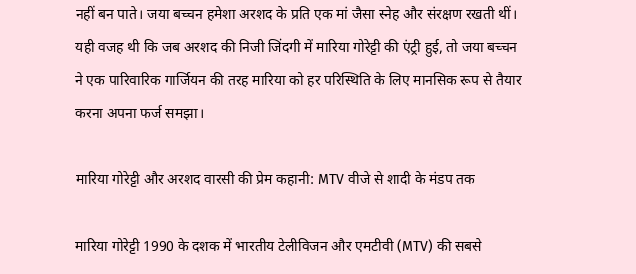नहीं बन पाते। जया बच्चन हमेशा अरशद के प्रति एक मां जैसा स्नेह और संरक्षण रखती थीं। यही वजह थी कि जब अरशद की निजी जिंदगी में मारिया गोरेट्टी की एंट्री हुई, तो जया बच्चन ने एक पारिवारिक गार्जियन की तरह मारिया को हर परिस्थिति के लिए मानसिक रूप से तैयार करना अपना फर्ज समझा।

मारिया गोरेट्टी और अरशद वारसी की प्रेम कहानी: MTV वीजे से शादी के मंडप तक

मारिया गोरेट्टी 1990 के दशक में भारतीय टेलीविजन और एमटीवी (MTV) की सबसे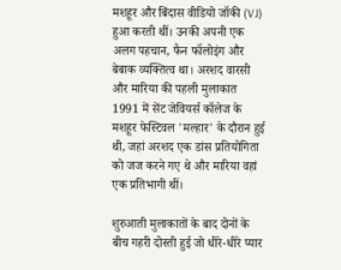मशहूर और बिंदास वीडियो जॉकी (VJ) हुआ करती थीं। उनकी अपनी एक अलग पहचान, फैन फॉलोइंग और बेबाक व्यक्तित्व था। अरशद वारसी और मारिया की पहली मुलाकात 1991 में सेंट जेवियर्स कॉलेज के मशहूर फेस्टिवल 'मल्हार' के दौरान हुई थी, जहां अरशद एक डांस प्रतियोगिता को जज करने गए थे और मारिया वहां एक प्रतिभागी थीं।

शुरुआती मुलाकातों के बाद दोनों के बीच गहरी दोस्ती हुई जो धीरे-धीरे प्यार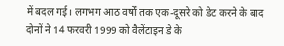में बदल गई। लगभग आठ वर्षों तक एक-दूसरे को डेट करने के बाद दोनों ने 14 फरवरी 1999 को वैलेंटाइन डे के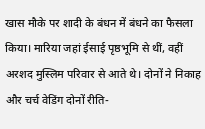खास मौके पर शादी के बंधन में बंधने का फैसला किया। मारिया जहां ईसाई पृष्ठभूमि से थीं, वहीं अरशद मुस्लिम परिवार से आते थे। दोनों ने निकाह और चर्च वेडिंग दोनों रीति-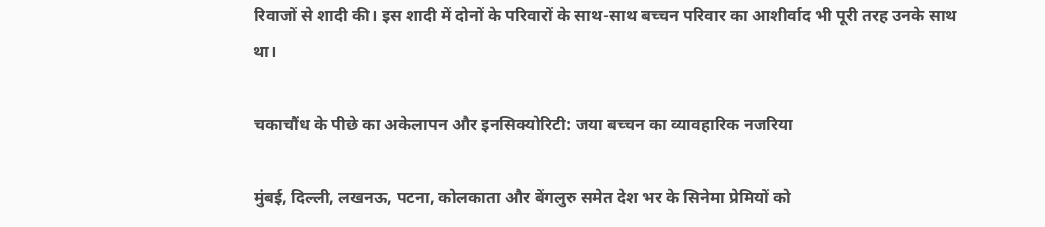रिवाजों से शादी की। इस शादी में दोनों के परिवारों के साथ-साथ बच्चन परिवार का आशीर्वाद भी पूरी तरह उनके साथ था।

चकाचौंध के पीछे का अकेलापन और इनसिक्योरिटी: जया बच्चन का व्यावहारिक नजरिया

मुंबई, दिल्ली, लखनऊ, पटना, कोलकाता और बेंगलुरु समेत देश भर के सिनेमा प्रेमियों को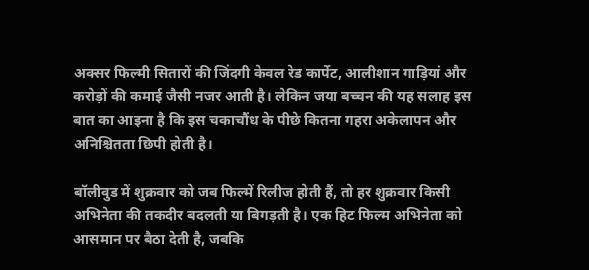अक्सर फिल्मी सितारों की जिंदगी केवल रेड कार्पेट, आलीशान गाड़ियां और करोड़ों की कमाई जैसी नजर आती है। लेकिन जया बच्चन की यह सलाह इस बात का आइना है कि इस चकाचौंध के पीछे कितना गहरा अकेलापन और अनिश्चितता छिपी होती है।

बॉलीवुड में शुक्रवार को जब फिल्में रिलीज होती हैं, तो हर शुक्रवार किसी अभिनेता की तकदीर बदलती या बिगड़ती है। एक हिट फिल्म अभिनेता को आसमान पर बैठा देती है, जबकि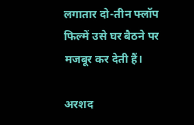लगातार दो-तीन फ्लॉप फिल्में उसे घर बैठने पर मजबूर कर देती हैं।

अरशद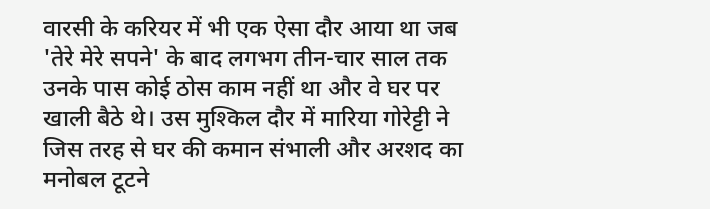वारसी के करियर में भी एक ऐसा दौर आया था जब 'तेरे मेरे सपने' के बाद लगभग तीन-चार साल तक उनके पास कोई ठोस काम नहीं था और वे घर पर खाली बैठे थे। उस मुश्किल दौर में मारिया गोरेट्टी ने जिस तरह से घर की कमान संभाली और अरशद का मनोबल टूटने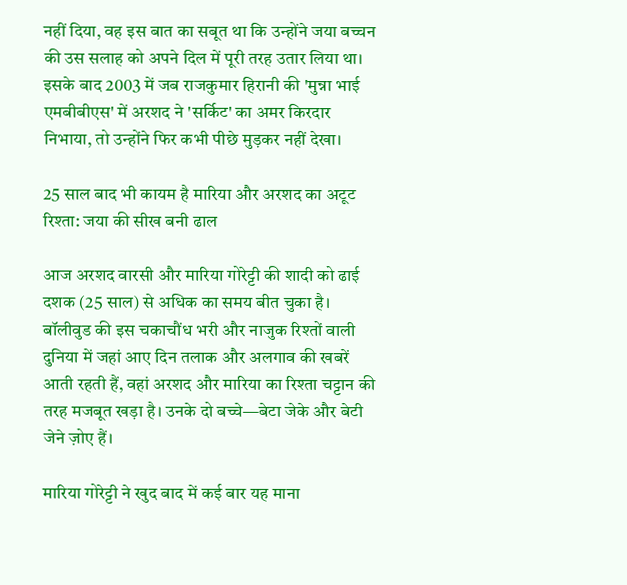नहीं दिया, वह इस बात का सबूत था कि उन्होंने जया बच्चन की उस सलाह को अपने दिल में पूरी तरह उतार लिया था। इसके बाद 2003 में जब राजकुमार हिरानी की 'मुन्ना भाई एमबीबीएस' में अरशद ने 'सर्किट' का अमर किरदार निभाया, तो उन्होंने फिर कभी पीछे मुड़कर नहीं देखा।

25 साल बाद भी कायम है मारिया और अरशद का अटूट रिश्ता: जया की सीख बनी ढाल

आज अरशद वारसी और मारिया गोरेट्टी की शादी को ढाई दशक (25 साल) से अधिक का समय बीत चुका है। बॉलीवुड की इस चकाचौंध भरी और नाजुक रिश्तों वाली दुनिया में जहां आए दिन तलाक और अलगाव की खबरें आती रहती हैं, वहां अरशद और मारिया का रिश्ता चट्टान की तरह मजबूत खड़ा है। उनके दो बच्चे—बेटा जेके और बेटी जेने ज़ोए हैं।

मारिया गोरेट्टी ने खुद बाद में कई बार यह माना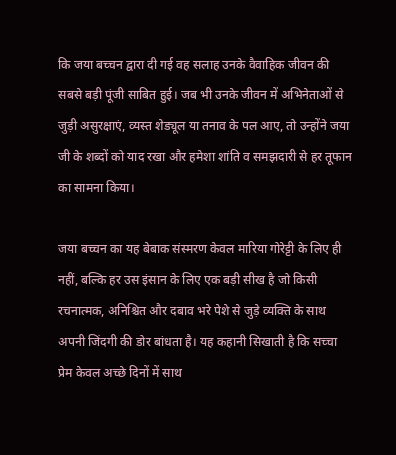कि जया बच्चन द्वारा दी गई वह सलाह उनके वैवाहिक जीवन की सबसे बड़ी पूंजी साबित हुई। जब भी उनके जीवन में अभिनेताओं से जुड़ी असुरक्षाएं, व्यस्त शेड्यूल या तनाव के पल आए, तो उन्होंने जया जी के शब्दों को याद रखा और हमेशा शांति व समझदारी से हर तूफान का सामना किया।

जया बच्चन का यह बेबाक संस्मरण केवल मारिया गोरेट्टी के लिए ही नहीं, बल्कि हर उस इंसान के लिए एक बड़ी सीख है जो किसी रचनात्मक, अनिश्चित और दबाव भरे पेशे से जुड़े व्यक्ति के साथ अपनी जिंदगी की डोर बांधता है। यह कहानी सिखाती है कि सच्चा प्रेम केवल अच्छे दिनों में साथ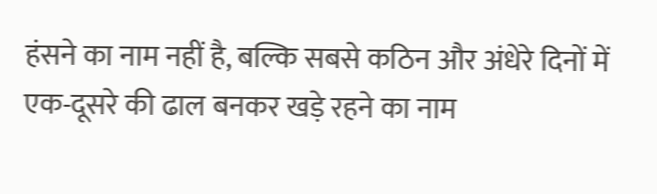हंसने का नाम नहीं है, बल्कि सबसे कठिन और अंधेरे दिनों में एक-दूसरे की ढाल बनकर खड़े रहने का नाम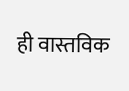ही वास्तविक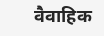वैवाहिक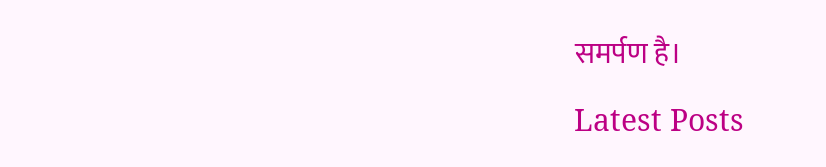समर्पण है।

Latest Posts